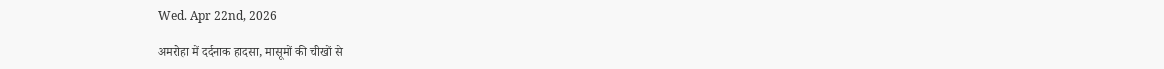Wed. Apr 22nd, 2026

अमरोहा में दर्दनाक हादसा, मासूमों की चीखों से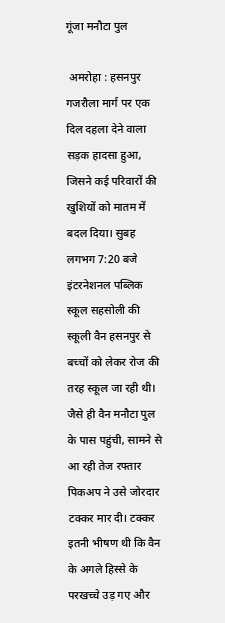गूंजा मनौटा पुल

 अमरोहा : हसनपुर गजरौला मार्ग पर एक दिल दहला देने वाला सड़क हादसा हुआ, जिसने कई परिवारों की खुशियों को मातम में बदल दिया। सुबह लगभग 7:20 बजे इंटरनेशनल पब्लिक स्कूल सहसोली की स्कूली वैन हसनपुर से बच्चों को लेकर रोज की तरह स्कूल जा रही थी। जैसे ही वैन मनौटा पुल के पास पहुंची, सामने से आ रही तेज रफ्तार पिकअप ने उसे जोरदार टक्कर मार दी। टक्कर इतनी भीषण थी कि वैन के अगले हिस्से के परखच्चे उड़ गए और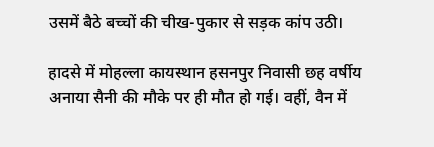उसमें बैठे बच्चों की चीख-पुकार से सड़क कांप उठी।

हादसे में मोहल्ला कायस्थान हसनपुर निवासी छह वर्षीय अनाया सैनी की मौके पर ही मौत हो गई। वहीं, वैन में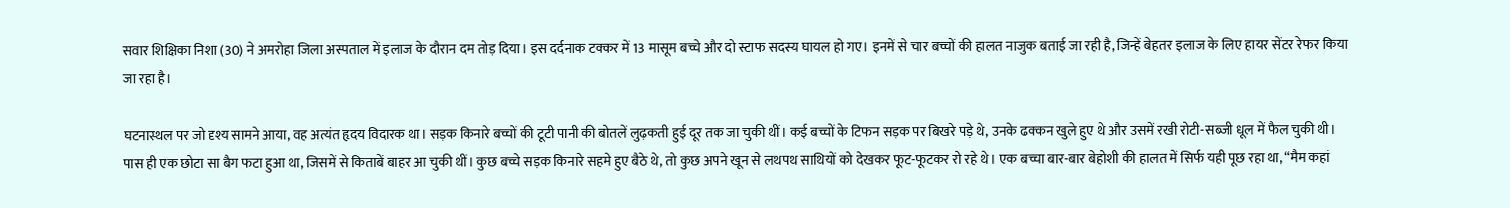सवार शिक्षिका निशा (30) ने अमरोहा जिला अस्पताल में इलाज के दौरान दम तोड़ दिया। इस दर्दनाक टक्कर में 13 मासूम बच्चे और दो स्टाफ सदस्य घायल हो गए। इनमें से चार बच्चों की हालत नाजुक बताई जा रही है, जिन्हें बेहतर इलाज के लिए हायर सेंटर रेफर किया जा रहा है।

घटनास्थल पर जो दृश्य सामने आया, वह अत्यंत हृदय विदारक था। सड़क किनारे बच्चों की टूटी पानी की बोतलें लुढ़कती हुई दूर तक जा चुकी थीं। कई बच्चों के टिफन सड़क पर बिखरे पड़े थे, उनके ढक्कन खुले हुए थे और उसमें रखी रोटी-सब्जी धूल में फैल चुकी थी। पास ही एक छोटा सा बैग फटा हुआ था, जिसमें से किताबें बाहर आ चुकी थीं। कुछ बच्चे सड़क किनारे सहमे हुए बैठे थे, तो कुछ अपने खून से लथपथ साथियों को देखकर फूट-फूटकर रो रहे थे। एक बच्चा बार-बार बेहोशी की हालत में सिर्फ यही पूछ रहा था, “मैम कहां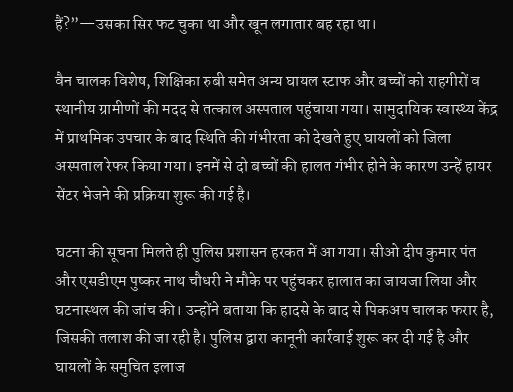हैं?”—उसका सिर फट चुका था और खून लगातार बह रहा था।

वैन चालक विशेष, शिक्षिका रुबी समेत अन्य घायल स्टाफ और बच्चों को राहगीरों व स्थानीय ग्रामीणों की मदद से तत्काल अस्पताल पहुंचाया गया। सामुदायिक स्वास्थ्य केंद्र में प्राथमिक उपचार के बाद स्थिति की गंभीरता को देखते हुए घायलों को जिला अस्पताल रेफर किया गया। इनमें से दो बच्चों की हालत गंभीर होने के कारण उन्हें हायर सेंटर भेजने की प्रक्रिया शुरू की गई है।

घटना की सूचना मिलते ही पुलिस प्रशासन हरकत में आ गया। सीओ दीप कुमार पंत और एसडीएम पुष्कर नाथ चौधरी ने मौके पर पहुंचकर हालात का जायजा लिया और घटनास्थल की जांच की। उन्होंने बताया कि हादसे के बाद से पिकअप चालक फरार है, जिसकी तलाश की जा रही है। पुलिस द्वारा कानूनी कार्रवाई शुरू कर दी गई है और घायलों के समुचित इलाज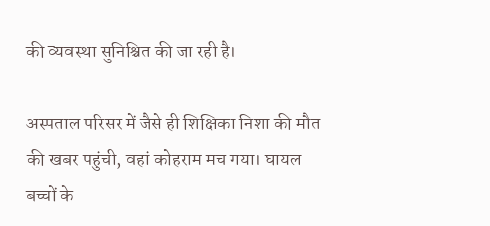की व्यवस्था सुनिश्चित की जा रही है।

अस्पताल परिसर में जैसे ही शिक्षिका निशा की मौत की खबर पहुंची, वहां कोहराम मच गया। घायल बच्चों के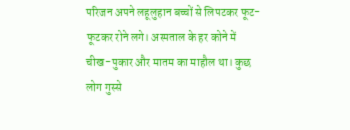परिजन अपने लहूलुहान बच्चों से लिपटकर फूट-फूटकर रोने लगे। अस्पताल के हर कोने में चीख-पुकार और मातम का माहौल था। कुछ लोग गुस्से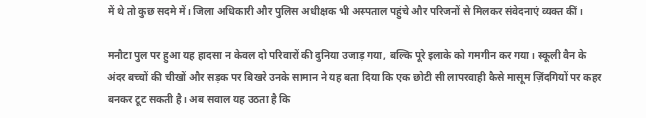में थे तो कुछ सदमे में। जिला अधिकारी और पुलिस अधीक्षक भी अस्पताल पहुंचे और परिजनों से मिलकर संवेदनाएं व्यक्त कीं।

मनौटा पुल पर हुआ यह हादसा न केवल दो परिवारों की दुनिया उजाड़ गया, बल्कि पूरे इलाके को गमगीन कर गया। स्कूली वैन के अंदर बच्चों की चीखों और सड़क पर बिखरे उनके सामान ने यह बता दिया कि एक छोटी सी लापरवाही कैसे मासूम ज़िंदगियों पर कहर बनकर टूट सकती है। अब सवाल यह उठता है कि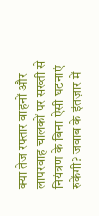क्या तेज रफ्तार वाहनों और लापरवाह चालकों पर सख्ती से नियंत्रण के बिना ऐसी घटनाएं रुकेंगी? जवाब के इंतज़ार में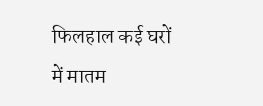फिलहाल कई घरों में मातम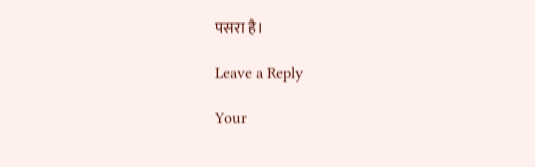पसरा है।

Leave a Reply

Your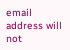email address will not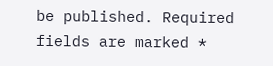be published. Required fields are marked *